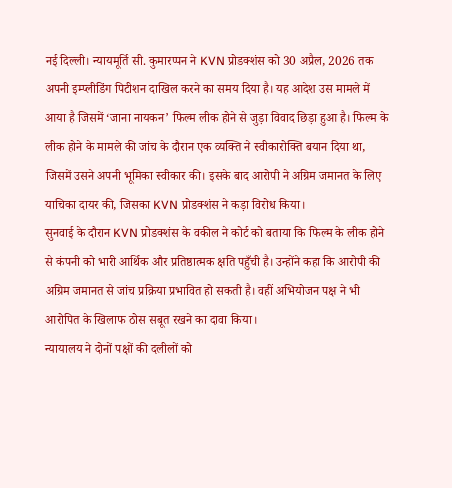नई दिल्ली। न्यायमूर्ति सी. कुमारप्पन ने KVN प्रोडक्शंस को 30 अप्रैल, 2026 तक अपनी इम्प्लीडिंग पिटीशन दाखिल करने का समय दिया है। यह आदेश उस मामले में आया है जिसमें ‘जाना नायकन’ फिल्म लीक होने से जुड़ा विवाद छिड़ा हुआ है। फिल्म के लीक होने के मामले की जांच के दौरान एक व्यक्ति ने स्वीकारोक्ति बयान दिया था, जिसमें उसने अपनी भूमिका स्वीकार की। इसके बाद आरोपी ने अग्रिम जमानत के लिए याचिका दायर की, जिसका KVN प्रोडक्शंस ने कड़ा विरोध किया।
सुनवाई के दौरान KVN प्रोडक्शंस के वकील ने कोर्ट को बताया कि फिल्म के लीक होने से कंपनी को भारी आर्थिक और प्रतिष्ठात्मक क्षति पहुँची है। उन्होंने कहा कि आरोपी की अग्रिम जमानत से जांच प्रक्रिया प्रभावित हो सकती है। वहीं अभियोजन पक्ष ने भी आरोपित के खिलाफ ठोस सबूत रखने का दावा किया।
न्यायालय ने दोनों पक्षों की दलीलों को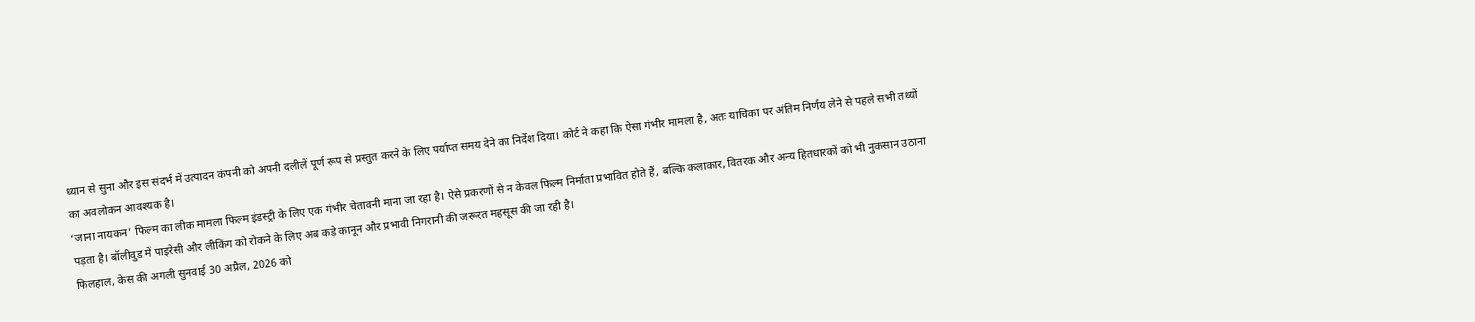ध्यान से सुना और इस संदर्भ में उत्पादन कंपनी को अपनी दलीलें पूर्ण रूप से प्रस्तुत करने के लिए पर्याप्त समय देने का निर्देश दिया। कोर्ट ने कहा कि ऐसा गंभीर मामला है, अतः याचिका पर अंतिम निर्णय लेने से पहले सभी तथ्यों का अवलोकन आवश्यक है।
‘जाना नायकन’ फिल्म का लीक मामला फिल्म इंडस्ट्री के लिए एक गंभीर चेतावनी माना जा रहा है। ऐसे प्रकरणों से न केवल फिल्म निर्माता प्रभावित होते हैं, बल्कि कलाकार, वितरक और अन्य हितधारकों को भी नुकसान उठाना पड़ता है। बॉलीवुड में पाइरेसी और लीकिंग को रोकने के लिए अब कड़े कानून और प्रभावी निगरानी की जरूरत महसूस की जा रही है।
फिलहाल, केस की अगली सुनवाई 30 अप्रैल, 2026 को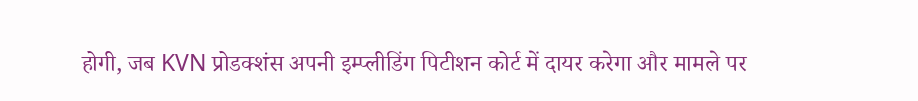होगी, जब KVN प्रोडक्शंस अपनी इम्प्लीडिंग पिटीशन कोर्ट में दायर करेगा और मामले पर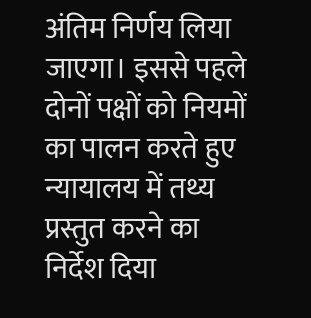अंतिम निर्णय लिया जाएगा। इससे पहले दोनों पक्षों को नियमों का पालन करते हुए न्यायालय में तथ्य प्रस्तुत करने का निर्देश दिया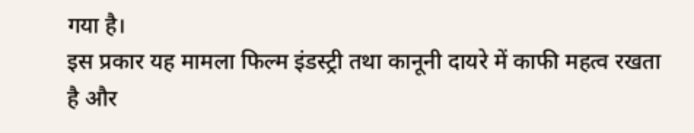गया है।
इस प्रकार यह मामला फिल्म इंडस्ट्री तथा कानूनी दायरे में काफी महत्व रखता है और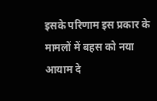इसके परिणाम इस प्रकार के मामलों में बहस को नया आयाम दे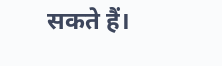सकते हैं।